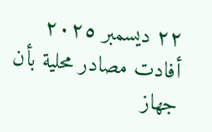٢٢ ديسمبر ٢٠٢٥
أفادت مصادر محلية بأن جهاز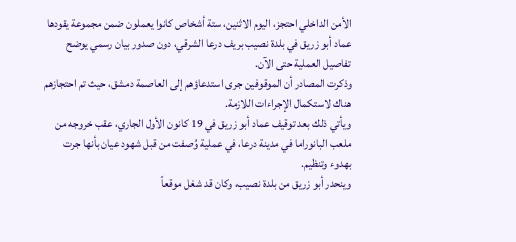الأمن الداخلي احتجز، اليوم الاثنين، ستة أشخاص كانوا يعملون ضمن مجموعة يقودها عماد أبو زريق في بلدة نصيب بريف درعا الشرقي، دون صدور بيان رسمي يوضح تفاصيل العملية حتى الآن.
وذكرت المصادر أن الموقوفين جرى استدعاؤهم إلى العاصمة دمشق، حيث تم احتجازهم هناك لاستكمال الإجراءات اللازمة.
ويأتي ذلك بعد توقيف عماد أبو زريق في 19 كانون الأول الجاري، عقب خروجه من ملعب البانوراما في مدينة درعا، في عملية وُصفت من قبل شهود عيان بأنها جرت بهدوء وتنظيم.
وينحدر أبو زريق من بلدة نصيب، وكان قد شغل موقعاً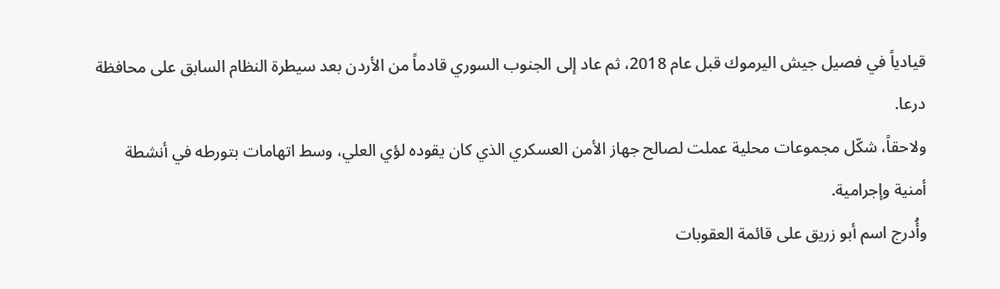قيادياً في فصيل جيش اليرموك قبل عام 2018، ثم عاد إلى الجنوب السوري قادماً من الأردن بعد سيطرة النظام السابق على محافظة درعا.
ولاحقاً، شكّل مجموعات محلية عملت لصالح جهاز الأمن العسكري الذي كان يقوده لؤي العلي، وسط اتهامات بتورطه في أنشطة أمنية وإجرامية.
وأُدرج اسم أبو زريق على قائمة العقوبات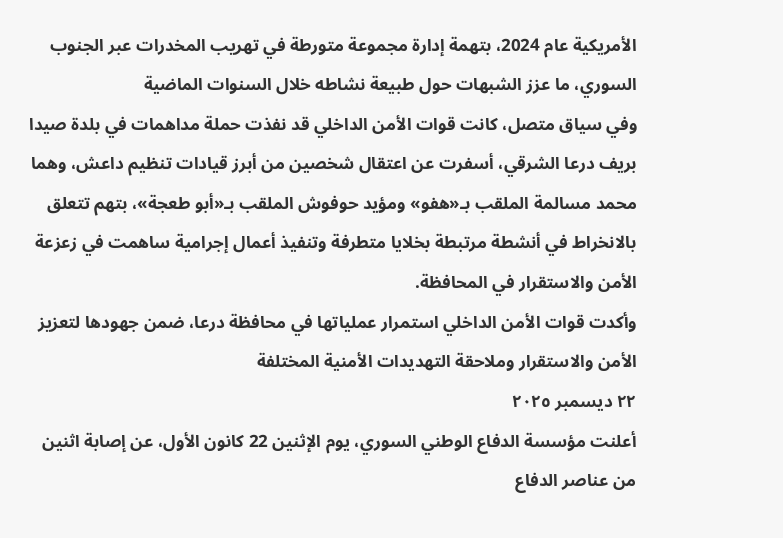الأمريكية عام 2024، بتهمة إدارة مجموعة متورطة في تهريب المخدرات عبر الجنوب السوري، ما عزز الشبهات حول طبيعة نشاطه خلال السنوات الماضية
وفي سياق متصل، كانت قوات الأمن الداخلي قد نفذت حملة مداهمات في بلدة صيدا بريف درعا الشرقي، أسفرت عن اعتقال شخصين من أبرز قيادات تنظيم داعش، وهما محمد مسالمة الملقب بـ«هفو» ومؤيد حوفوش الملقب بـ«أبو طعجة»، بتهم تتعلق بالانخراط في أنشطة مرتبطة بخلايا متطرفة وتنفيذ أعمال إجرامية ساهمت في زعزعة الأمن والاستقرار في المحافظة.
وأكدت قوات الأمن الداخلي استمرار عملياتها في محافظة درعا، ضمن جهودها لتعزيز الأمن والاستقرار وملاحقة التهديدات الأمنية المختلفة
٢٢ ديسمبر ٢٠٢٥
أعلنت مؤسسة الدفاع الوطني السوري، يوم الإثنين 22 كانون الأول، عن إصابة اثنين من عناصر الدفاع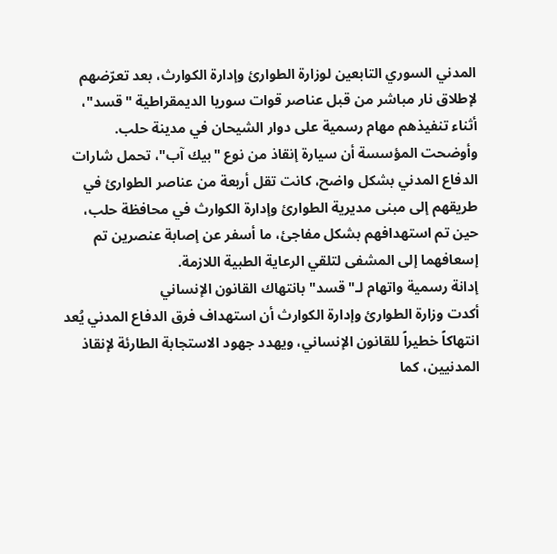المدني السوري التابعين لوزارة الطوارئ وإدارة الكوارث، بعد تعرّضهم لإطلاق نار مباشر من قبل عناصر قوات سوريا الديمقراطية "قسد"، أثناء تنفيذهم مهام رسمية على دوار الشيحان في مدينة حلب.
وأوضحت المؤسسة أن سيارة إنقاذ من نوع "بيك آب"، تحمل شارات الدفاع المدني بشكل واضح، كانت تقل أربعة من عناصر الطوارئ في طريقهم إلى مبنى مديرية الطوارئ وإدارة الكوارث في محافظة حلب، حين تم استهدافهم بشكل مفاجئ، ما أسفر عن إصابة عنصرين تم إسعافهما إلى المشفى لتلقي الرعاية الطبية اللازمة.
إدانة رسمية واتهام لـ"قسد" بانتهاك القانون الإنساني
أكدت وزارة الطوارئ وإدارة الكوارث أن استهداف فرق الدفاع المدني يُعد انتهاكاً خطيراً للقانون الإنساني، ويهدد جهود الاستجابة الطارئة لإنقاذ المدنيين، كما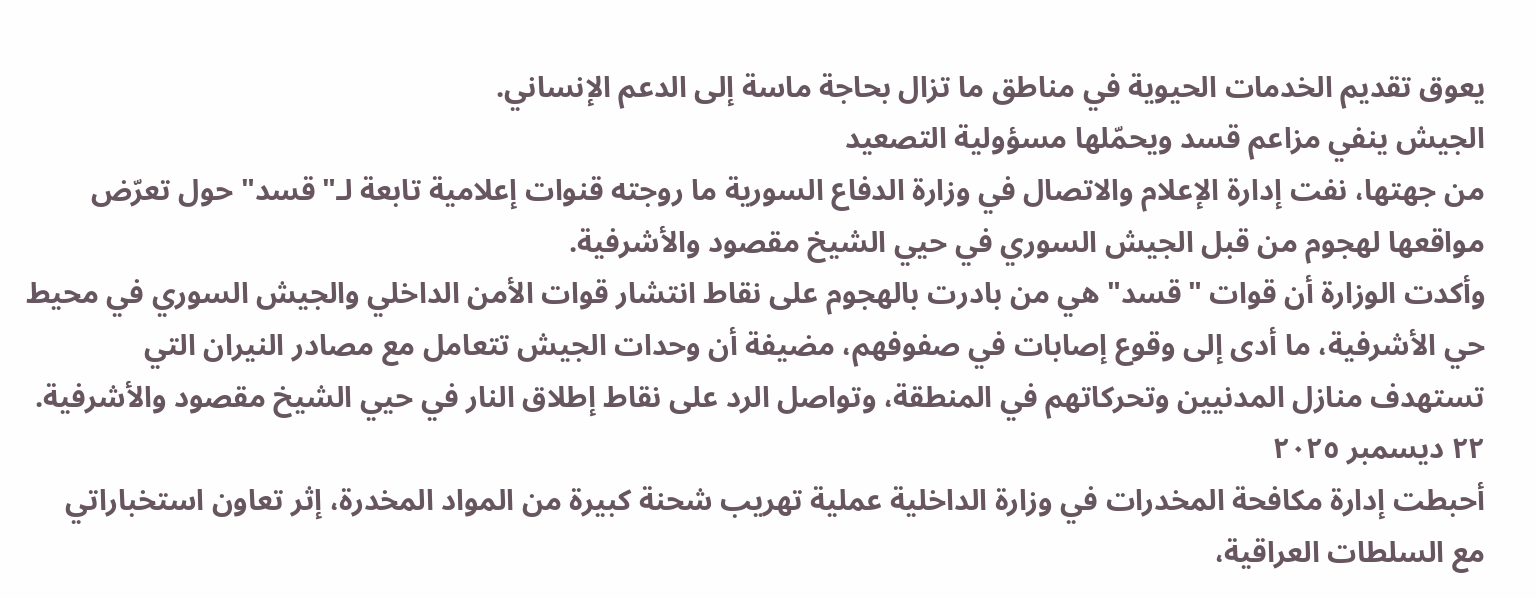يعوق تقديم الخدمات الحيوية في مناطق ما تزال بحاجة ماسة إلى الدعم الإنساني.
الجيش ينفي مزاعم قسد ويحمّلها مسؤولية التصعيد
من جهتها، نفت إدارة الإعلام والاتصال في وزارة الدفاع السورية ما روجته قنوات إعلامية تابعة لـ"قسد" حول تعرّض مواقعها لهجوم من قبل الجيش السوري في حيي الشيخ مقصود والأشرفية.
وأكدت الوزارة أن قوات "قسد" هي من بادرت بالهجوم على نقاط انتشار قوات الأمن الداخلي والجيش السوري في محيط حي الأشرفية، ما أدى إلى وقوع إصابات في صفوفهم، مضيفة أن وحدات الجيش تتعامل مع مصادر النيران التي تستهدف منازل المدنيين وتحركاتهم في المنطقة، وتواصل الرد على نقاط إطلاق النار في حيي الشيخ مقصود والأشرفية.
٢٢ ديسمبر ٢٠٢٥
أحبطت إدارة مكافحة المخدرات في وزارة الداخلية عملية تهريب شحنة كبيرة من المواد المخدرة، إثر تعاون استخباراتي مع السلطات العراقية،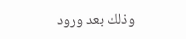وذلك بعد ورود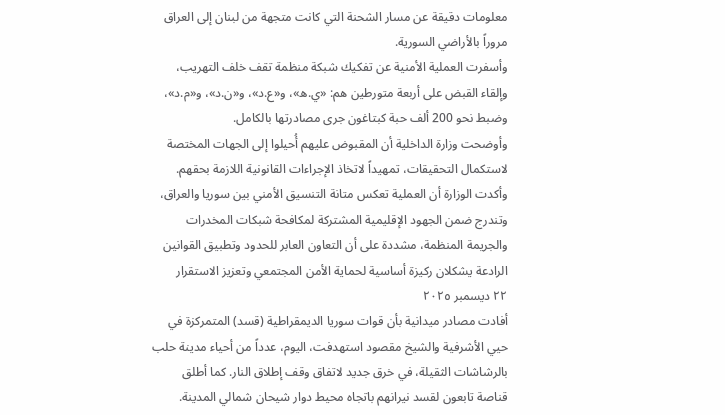معلومات دقيقة عن مسار الشحنة التي كانت متجهة من لبنان إلى العراق مروراً بالأراضي السورية.
وأسفرت العملية الأمنية عن تفكيك شبكة منظمة تقف خلف التهريب، وإلقاء القبض على أربعة متورطين هم: «ي.ه»، و«ع.د»، و«ن.د»، و«م.د»، وضبط نحو 200 ألف حبة كبتاغون جرى مصادرتها بالكامل.
وأوضحت وزارة الداخلية أن المقبوض عليهم أُحيلوا إلى الجهات المختصة لاستكمال التحقيقات، تمهيداً لاتخاذ الإجراءات القانونية اللازمة بحقهم.
وأكدت الوزارة أن العملية تعكس متانة التنسيق الأمني بين سوريا والعراق، وتندرج ضمن الجهود الإقليمية المشتركة لمكافحة شبكات المخدرات والجريمة المنظمة، مشددة على أن التعاون العابر للحدود وتطبيق القوانين الرادعة يشكلان ركيزة أساسية لحماية الأمن المجتمعي وتعزيز الاستقرار
٢٢ ديسمبر ٢٠٢٥
أفادت مصادر ميدانية بأن قوات سوريا الديمقراطية (قسد) المتمركزة في حيي الأشرفية والشيخ مقصود استهدفت، اليوم، عدداً من أحياء مدينة حلب بالرشاشات الثقيلة، في خرق جديد لاتفاق وقف إطلاق النار. كما أطلق قناصة تابعون لقسد نيرانهم باتجاه محيط دوار شيحان شمالي المدينة.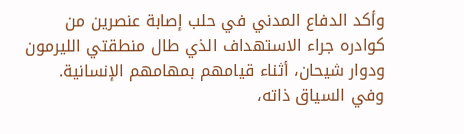وأكد الدفاع المدني في حلب إصابة عنصرين من كوادره جراء الاستهداف الذي طال منطقتي الليرمون ودوار شيحان، أثناء قيامهم بمهامهم الإنسانية.
وفي السياق ذاته،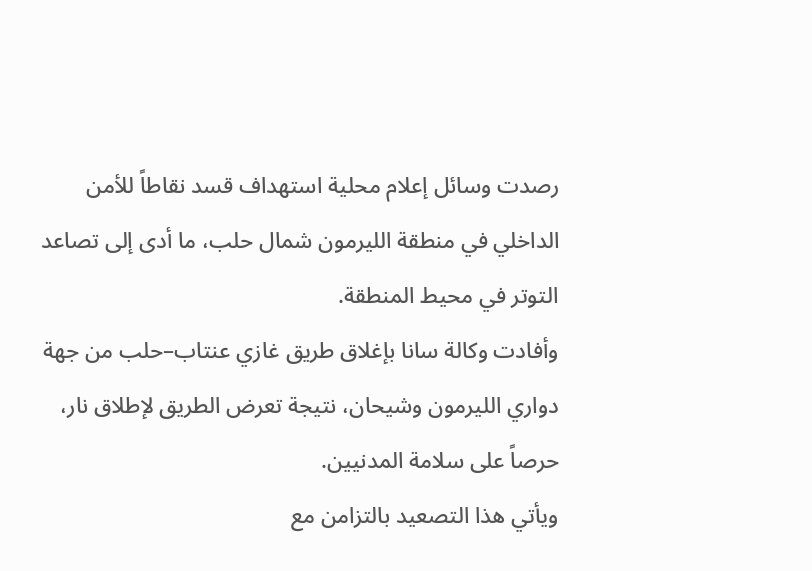رصدت وسائل إعلام محلية استهداف قسد نقاطاً للأمن الداخلي في منطقة الليرمون شمال حلب، ما أدى إلى تصاعد التوتر في محيط المنطقة.
وأفادت وكالة سانا بإغلاق طريق غازي عنتاب–حلب من جهة دواري الليرمون وشيحان، نتيجة تعرض الطريق لإطلاق نار، حرصاً على سلامة المدنيين.
ويأتي هذا التصعيد بالتزامن مع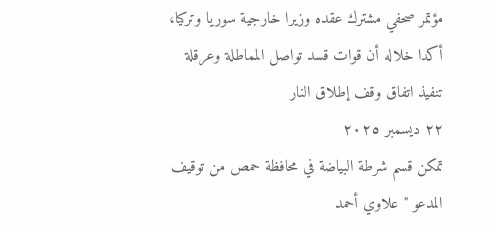مؤتمر صحفي مشترك عقده وزيرا خارجية سوريا وتركيا، أكدا خلاله أن قوات قسد تواصل المماطلة وعرقلة تنفيذ اتفاق وقف إطلاق النار
٢٢ ديسمبر ٢٠٢٥
تمكن قسم شرطة البياضة في محافظة حمص من توقيف المدعو "علاوي أحمد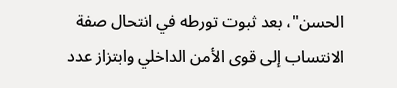الحسن"، بعد ثبوت تورطه في انتحال صفة الانتساب إلى قوى الأمن الداخلي وابتزاز عدد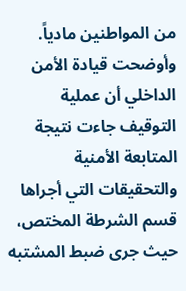من المواطنين مادياً.
وأوضحت قيادة الأمن الداخلي أن عملية التوقيف جاءت نتيجة المتابعة الأمنية والتحقيقات التي أجراها قسم الشرطة المختص، حيث جرى ضبط المشتبه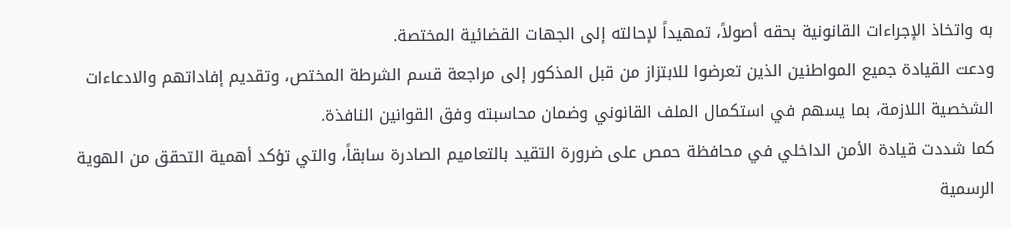به واتخاذ الإجراءات القانونية بحقه أصولاً، تمهيداً لإحالته إلى الجهات القضائية المختصة.
ودعت القيادة جميع المواطنين الذين تعرضوا للابتزاز من قبل المذكور إلى مراجعة قسم الشرطة المختص، وتقديم إفاداتهم والادعاءات الشخصية اللازمة، بما يسهم في استكمال الملف القانوني وضمان محاسبته وفق القوانين النافذة.
كما شددت قيادة الأمن الداخلي في محافظة حمص على ضرورة التقيد بالتعاميم الصادرة سابقاً، والتي تؤكد أهمية التحقق من الهوية الرسمية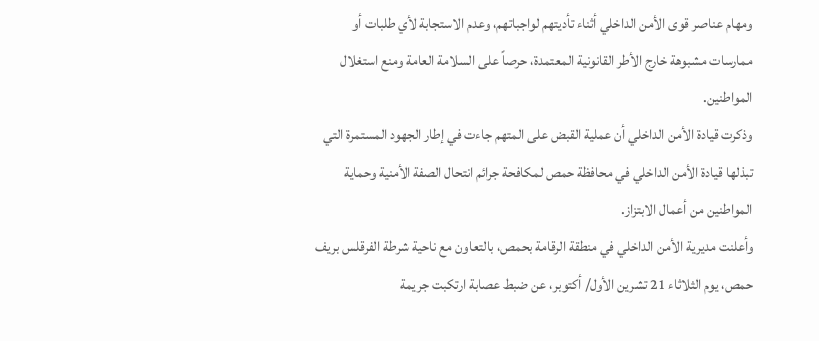ومهام عناصر قوى الأمن الداخلي أثناء تأديتهم لواجباتهم، وعدم الاستجابة لأي طلبات أو ممارسات مشبوهة خارج الأطر القانونية المعتمدة، حرصاً على السلامة العامة ومنع استغلال المواطنين.
وذكرت قيادة الأمن الداخلي أن عملية القبض على المتهم جاءت في إطار الجهود المستمرة التي تبذلها قيادة الأمن الداخلي في محافظة حمص لمكافحة جرائم انتحال الصفة الأمنية وحماية المواطنين من أعمال الابتزاز.
وأعلنت مديرية الأمن الداخلي في منطقة الرقامة بحمص، بالتعاون مع ناحية شرطة الفرقلس بريف حمص، يوم الثلاثاء 21 تشرين الأول/ أكتوبر، عن ضبط عصابة ارتكبت جريمة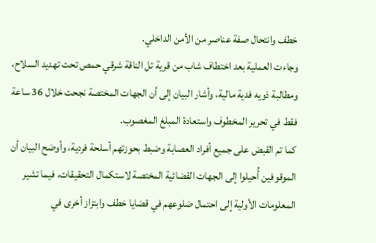خطف وانتحال صفة عناصر من الأمن الداخلي.
وجاءت العملية بعد اختطاف شاب من قرية تل الناقة شرقي حمص تحت تهديد السلاح، ومطالبة ذويه فدية مالية، وأشار البيان إلى أن الجهات المختصة نجحت خلال 36 ساعة فقط في تحرير المخطوف واستعادة المبلغ المغصوب.
كما تم القبض على جميع أفراد العصابة وضبط بحوزتهم أسلحة فردية، وأوضح البيان أن الموقوفين أُحيلوا إلى الجهات القضائية المختصة لاستكمال التحقيقات، فيما تشير المعلومات الأولية إلى احتمال ضلوعهم في قضايا خطف وابتزاز أخرى في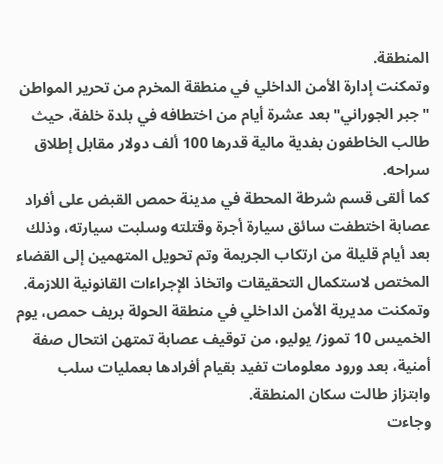المنطقة.
وتمكنت إدارة الأمن الداخلي في منطقة المخرم من تحرير المواطن "جبر الجوراني" بعد عشرة أيام من اختطافه في بلدة خلفة، حيث طالب الخاطفون بفدية مالية قدرها 100 ألف دولار مقابل إطلاق سراحه.
كما ألقى قسم شرطة المحطة في مدينة حمص القبض على أفراد عصابة اختطفت سائق سيارة أجرة وقتلته وسلبت سيارته، وذلك بعد أيام قليلة من ارتكاب الجريمة وتم تحويل المتهمين إلى القضاء المختص لاستكمال التحقيقات واتخاذ الإجراءات القانونية اللازمة.
وتمكنت مديرية الأمن الداخلي في منطقة الحولة بريف حمص، يوم الخميس 10 تموز/ يوليو، من توقيف عصابة تمتهن انتحال صفة أمنية، بعد ورود معلومات تفيد بقيام أفرادها بعمليات سلب وابتزاز طالت سكان المنطقة.
وجاءت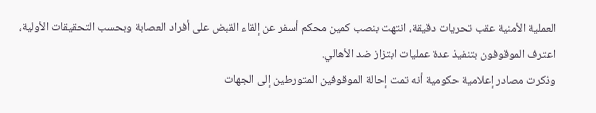العملية الأمنية عقب تحريات دقيقة، انتهت بنصب كمين محكم أسفر عن إلقاء القبض على أفراد العصابة وبحسب التحقيقات الأولية، اعترف الموقوفون بتنفيذ عدة عمليات ابتزاز ضد الأهالي.
وذكرت مصادر إعلامية حكومية أنه تمت إحالة الموقوفين المتورطين إلى الجهات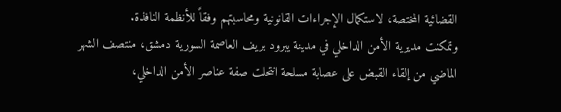القضائية المختصة، لاستكمال الإجراءات القانونية ومحاسبتهم وفقاً للأنظمة النافذة.
وتمكنت مديرية الأمن الداخلي في مدينة يبرود بريف العاصمة السورية دمشق، منتصف الشهر الماضي من إلقاء القبض على عصابة مسلحة انتحلت صفة عناصر الأمن الداخلي،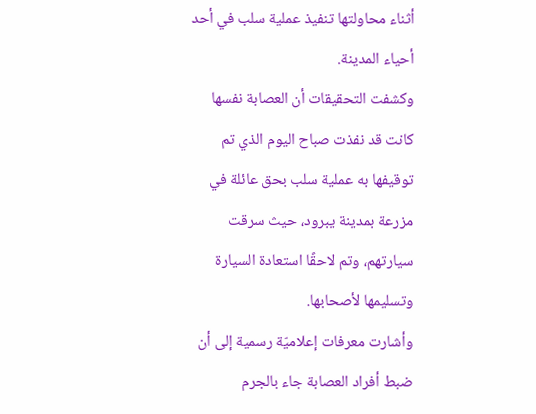أثناء محاولتها تنفيذ عملية سلب في أحد أحياء المدينة.
وكشفت التحقيقات أن العصابة نفسها كانت قد نفذت صباح اليوم الذي تم توقيفها به عملية سلب بحق عائلة في مزرعة بمدينة يبرود، حيث سرقت سيارتهم، وتم لاحقًا استعادة السيارة وتسليمها لأصحابها.
وأشارت معرفات إعلاميّة رسمية إلى أن ضبط أفراد العصابة جاء بالجرم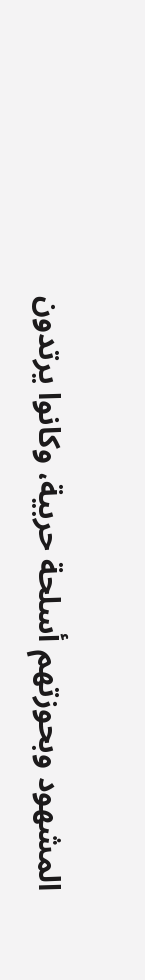المشهود وبحوزتهم أسلحة حربية، وكانوا يرتدون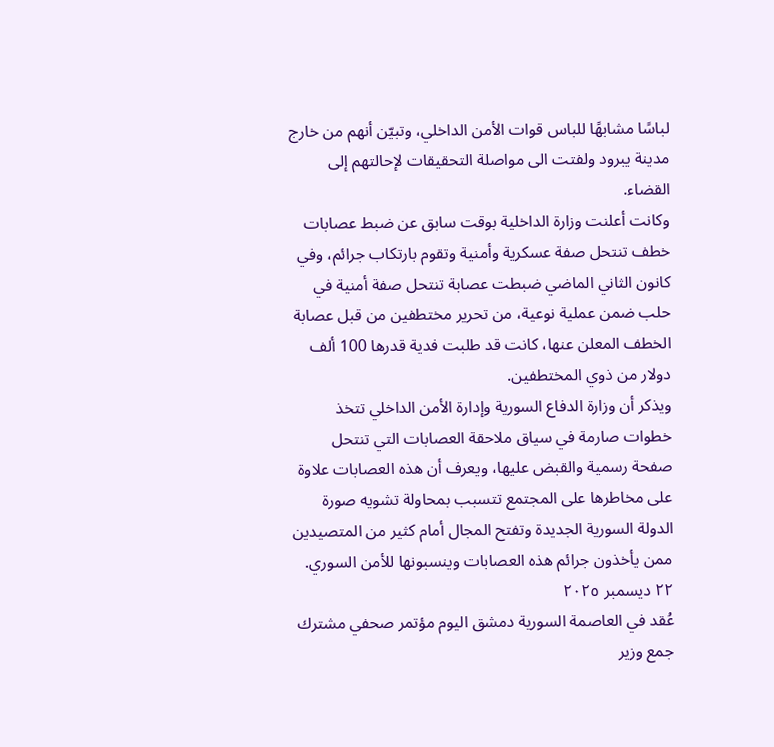لباسًا مشابهًا للباس قوات الأمن الداخلي، وتبيّن أنهم من خارج مدينة يبرود ولفتت الى مواصلة التحقيقات لإحالتهم إلى القضاء.
وكانت أعلنت وزارة الداخلية بوقت سابق عن ضبط عصابات خطف تنتحل صفة عسكرية وأمنية وتقوم بارتكاب جرائم، وفي كانون الثاني الماضي ضبطت عصابة تنتحل صفة أمنية في حلب ضمن عملية نوعية، من تحرير مختطفين من قبل عصابة الخطف المعلن عنها، كانت قد طلبت فدية قدرها 100 ألف دولار من ذوي المختطفين.
ويذكر أن وزارة الدفاع السورية وإدارة الأمن الداخلي تتخذ خطوات صارمة في سياق ملاحقة العصابات التي تنتحل صفحة رسمية والقبض عليها، ويعرف أن هذه العصابات علاوة على مخاطرها على المجتمع تتسبب بمحاولة تشويه صورة الدولة السورية الجديدة وتفتح المجال أمام كثير من المتصيدين ممن يأخذون جرائم هذه العصابات وينسبونها للأمن السوري.
٢٢ ديسمبر ٢٠٢٥
عُقد في العاصمة السورية دمشق اليوم مؤتمر صحفي مشترك جمع وزير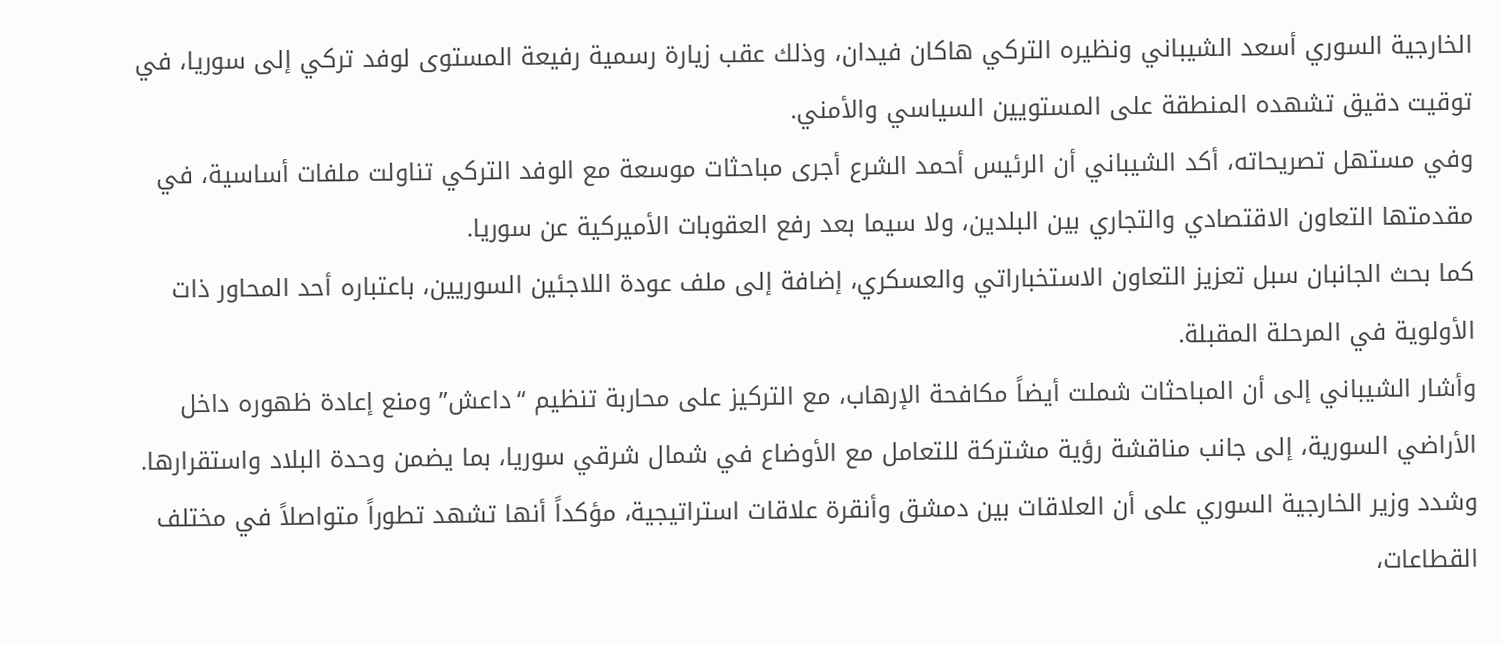الخارجية السوري أسعد الشيباني ونظيره التركي هاكان فيدان، وذلك عقب زيارة رسمية رفيعة المستوى لوفد تركي إلى سوريا، في توقيت دقيق تشهده المنطقة على المستويين السياسي والأمني.
وفي مستهل تصريحاته، أكد الشيباني أن الرئيس أحمد الشرع أجرى مباحثات موسعة مع الوفد التركي تناولت ملفات أساسية، في مقدمتها التعاون الاقتصادي والتجاري بين البلدين، ولا سيما بعد رفع العقوبات الأميركية عن سوريا.
كما بحث الجانبان سبل تعزيز التعاون الاستخباراتي والعسكري، إضافة إلى ملف عودة اللاجئين السوريين، باعتباره أحد المحاور ذات الأولوية في المرحلة المقبلة.
وأشار الشيباني إلى أن المباحثات شملت أيضاً مكافحة الإرهاب، مع التركيز على محاربة تنظيم “داعش” ومنع إعادة ظهوره داخل الأراضي السورية، إلى جانب مناقشة رؤية مشتركة للتعامل مع الأوضاع في شمال شرقي سوريا، بما يضمن وحدة البلاد واستقرارها.
وشدد وزير الخارجية السوري على أن العلاقات بين دمشق وأنقرة علاقات استراتيجية، مؤكداً أنها تشهد تطوراً متواصلاً في مختلف القطاعات،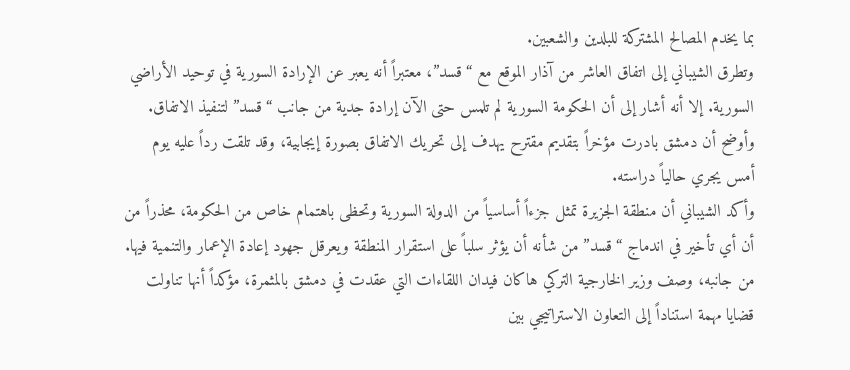بما يخدم المصالح المشتركة للبلدين والشعبين.
وتطرق الشيباني إلى اتفاق العاشر من آذار الموقع مع “قسد”، معتبراً أنه يعبر عن الإرادة السورية في توحيد الأراضي السورية. إلا أنه أشار إلى أن الحكومة السورية لم تلمس حتى الآن إرادة جدية من جانب “قسد” لتنفيذ الاتفاق. وأوضح أن دمشق بادرت مؤخراً بتقديم مقترح يهدف إلى تحريك الاتفاق بصورة إيجابية، وقد تلقت رداً عليه يوم أمس يجري حالياً دراسته.
وأكد الشيباني أن منطقة الجزيرة تمثل جزءاً أساسياً من الدولة السورية وتحظى باهتمام خاص من الحكومة، محذراً من أن أي تأخير في اندماج “قسد” من شأنه أن يؤثر سلباً على استقرار المنطقة ويعرقل جهود إعادة الإعمار والتنمية فيها.
من جانبه، وصف وزير الخارجية التركي هاكان فيدان اللقاءات التي عقدت في دمشق بالمثمرة، مؤكداً أنها تناولت قضايا مهمة استناداً إلى التعاون الاستراتيجي بين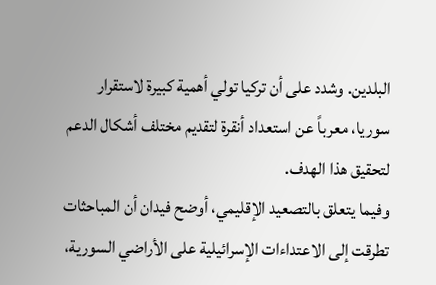البلدين. وشدد على أن تركيا تولي أهمية كبيرة لاستقرار سوريا، معرباً عن استعداد أنقرة لتقديم مختلف أشكال الدعم لتحقيق هذا الهدف.
وفيما يتعلق بالتصعيد الإقليمي، أوضح فيدان أن المباحثات تطرقت إلى الاعتداءات الإسرائيلية على الأراضي السورية،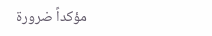مؤكداً ضرورة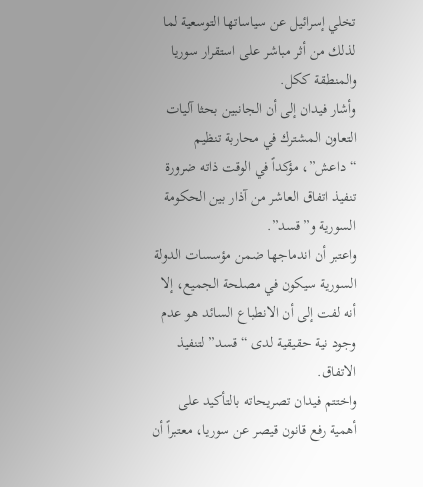تخلي إسرائيل عن سياساتها التوسعية لما لذلك من أثر مباشر على استقرار سوريا والمنطقة ككل.
وأشار فيدان إلى أن الجانبين بحثا آليات التعاون المشترك في محاربة تنظيم “داعش”، مؤكداً في الوقت ذاته ضرورة تنفيذ اتفاق العاشر من آذار بين الحكومة السورية و”قسد”.
واعتبر أن اندماجها ضمن مؤسسات الدولة السورية سيكون في مصلحة الجميع، إلا أنه لفت إلى أن الانطباع السائد هو عدم وجود نية حقيقية لدى “قسد” لتنفيذ الاتفاق.
واختتم فيدان تصريحاته بالتأكيد على أهمية رفع قانون قيصر عن سوريا، معتبراً أن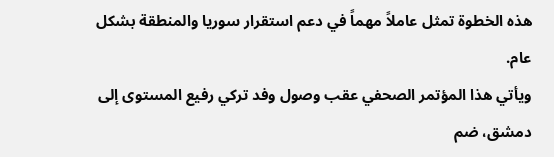هذه الخطوة تمثل عاملاً مهماً في دعم استقرار سوريا والمنطقة بشكل عام.
ويأتي هذا المؤتمر الصحفي عقب وصول وفد تركي رفيع المستوى إلى دمشق، ضم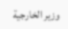وزير الخارجية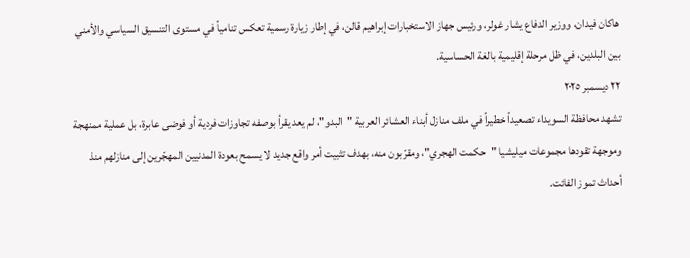هاكان فيدان، ووزير الدفاع يشار غولر، ورئيس جهاز الاستخبارات إبراهيم قالن، في إطار زيارة رسمية تعكس تنامياً في مستوى التنسيق السياسي والأمني بين البلدين، في ظل مرحلة إقليمية بالغة الحساسية.
٢٢ ديسمبر ٢٠٢٥
تشهد محافظة السويداء تصعيداً خطيراً في ملف منازل أبناء العشائر العربية "البدو"، لم يعد يقرأ بوصفه تجاوزات فردية أو فوضى عابرة، بل عملية ممنهجة وموجهة تقودها مجموعات ميليشيا "حكمت الهجري"، ومقرّبون منه، بهدف تثبيت أمر واقع جديد لا يسمح بعودة المدنيين المهجّرين إلى منازلهم منذ أحداث تموز الفائت.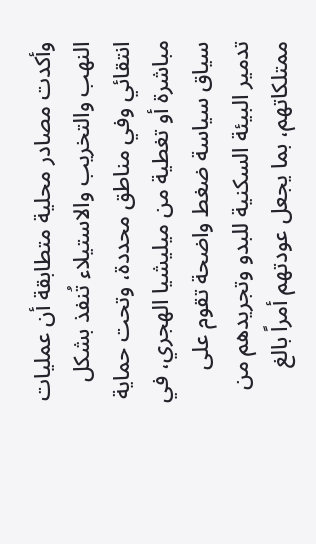وأكدت مصادر محلية متطابقة أن عمليات النهب والتخريب والاستيلاء تُنفذ بشكل انتقائي وفي مناطق محددة، وتحت حماية مباشرة أو تغطية من ميليشيا الهجري، في سياق سياسة ضغط واضحة تقوم على تدمير البيئة السكنية للبدو وتجريدهم من ممتلكاتهم، بما يجعل عودتهم أمراً بالغ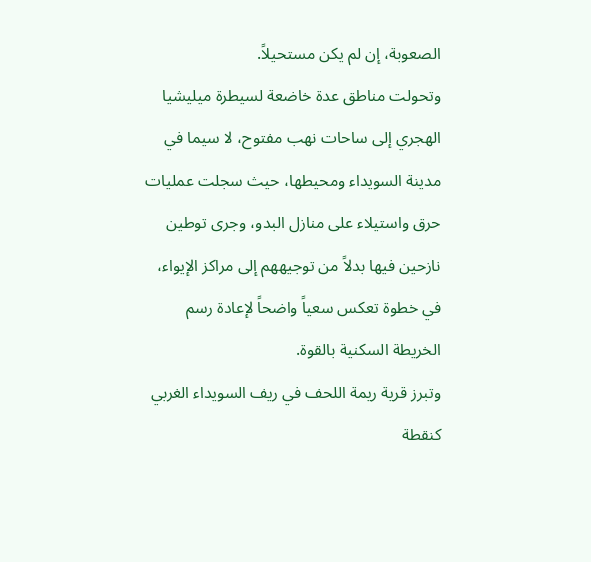الصعوبة، إن لم يكن مستحيلاً.
وتحولت مناطق عدة خاضعة لسيطرة ميليشيا الهجري إلى ساحات نهب مفتوح، لا سيما في مدينة السويداء ومحيطها، حيث سجلت عمليات حرق واستيلاء على منازل البدو، وجرى توطين نازحين فيها بدلاً من توجيههم إلى مراكز الإيواء، في خطوة تعكس سعياً واضحاً لإعادة رسم الخريطة السكنية بالقوة.
وتبرز قرية ريمة اللحف في ريف السويداء الغربي كنقطة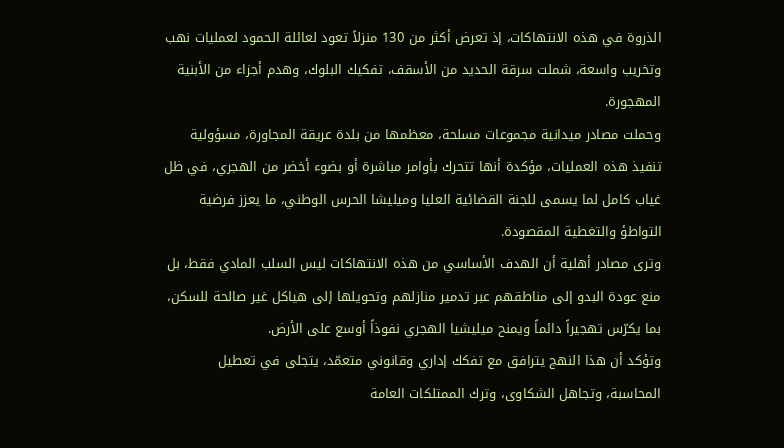الذروة في هذه الانتهاكات، إذ تعرض أكثر من 130 منزلاً تعود لعائلة الحمود لعمليات نهب وتخريب واسعة، شملت سرقة الحديد من الأسقف، تفكيك البلوك، وهدم أجزاء من الأبنية المهجورة.
وحملت مصادر ميدانية مجموعات مسلحة، معظمها من بلدة عريقة المجاورة، مسؤولية تنفيذ هذه العمليات، مؤكدة أنها تتحرك بأوامر مباشرة أو بضوء أخضر من الهجري، في ظل غياب كامل لما يسمى للجنة القضائية العليا وميليشا الحرس الوطني، ما يعزز فرضية التواطؤ والتغطية المقصودة.
وترى مصادر أهلية أن الهدف الأساسي من هذه الانتهاكات ليس السلب المادي فقط، بل منع عودة البدو إلى مناطقهم عبر تدمير منازلهم وتحويلها إلى هياكل غير صالحة للسكن، بما يكرّس تهجيراً دائماً ويمنح ميليشيا الهجري نفوذاً أوسع على الأرض.
وتؤكد أن هذا النهج يترافق مع تفكك إداري وقانوني متعمّد، يتجلى في تعطيل المحاسبة، وتجاهل الشكاوى، وترك الممتلكات العامة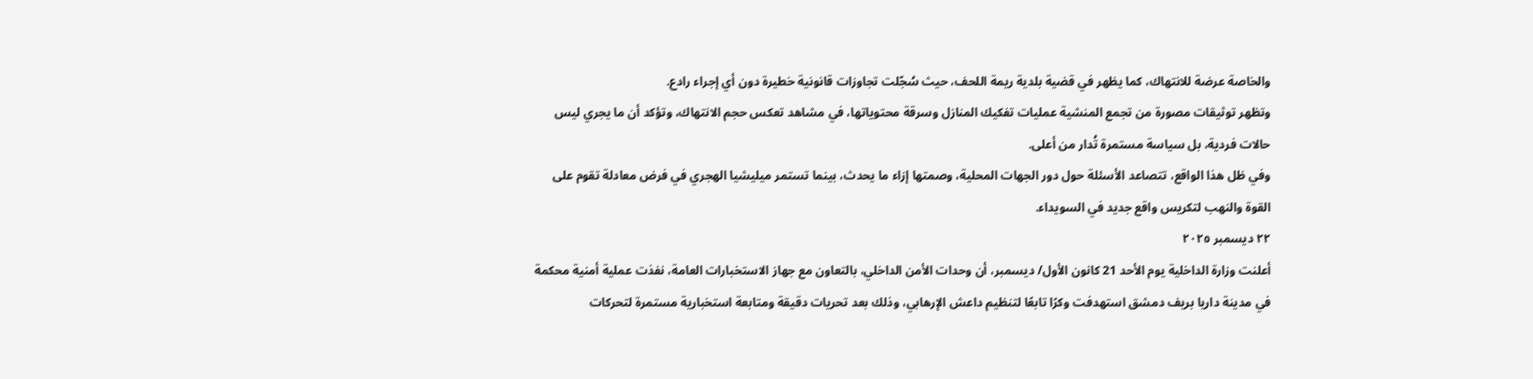والخاصة عرضة للانتهاك، كما يظهر في قضية بلدية ريمة اللحف، حيث سُجّلت تجاوزات قانونية خطيرة دون أي إجراء رادع.
وتظهر توثيقات مصورة من تجمع المنشية عمليات تفكيك المنازل وسرقة محتوياتها، في مشاهد تعكس حجم الانتهاك، وتؤكد أن ما يجري ليس حالات فردية، بل سياسة مستمرة تُدار من أعلى.
وفي ظل هذا الواقع، تتصاعد الأسئلة حول دور الجهات المحلية، وصمتها إزاء ما يحدث، بينما تستمر ميليشيا الهجري في فرض معادلة تقوم على القوة والنهب لتكريس واقع جديد في السويداء.
٢٢ ديسمبر ٢٠٢٥
أعلنت وزارة الداخلية يوم الأحد 21 كانون الأول/ ديسمبر، أن وحدات الأمن الداخلي، بالتعاون مع جهاز الاستخبارات العامة، نفذت عملية أمنية محكمة في مدينة داريا بريف دمشق استهدفت وكرًا تابعًا لتنظيم داعش الإرهابي، وذلك بعد تحريات دقيقة ومتابعة استخبارية مستمرة لتحركات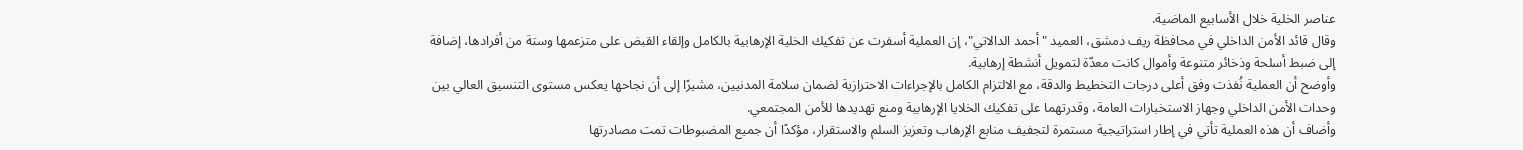عناصر الخلية خلال الأسابيع الماضية.
وقال قائد الأمن الداخلي في محافظة ريف دمشق، العميد "أحمد الدالاتي"، إن العملية أسفرت عن تفكيك الخلية الإرهابية بالكامل وإلقاء القبض على متزعمها وستة من أفرادها، إضافة إلى ضبط أسلحة وذخائر متنوعة وأموال كانت معدّة لتمويل أنشطة إرهابية.
وأوضح أن العملية نُفذت وفق أعلى درجات التخطيط والدقة، مع الالتزام الكامل بالإجراءات الاحترازية لضمان سلامة المدنيين، مشيرًا إلى أن نجاحها يعكس مستوى التنسيق العالي بين وحدات الأمن الداخلي وجهاز الاستخبارات العامة، وقدرتهما على تفكيك الخلايا الإرهابية ومنع تهديدها للأمن المجتمعي.
وأضاف أن هذه العملية تأتي في إطار استراتيجية مستمرة لتجفيف منابع الإرهاب وتعزيز السلم والاستقرار، مؤكدًا أن جميع المضبوطات تمت مصادرتها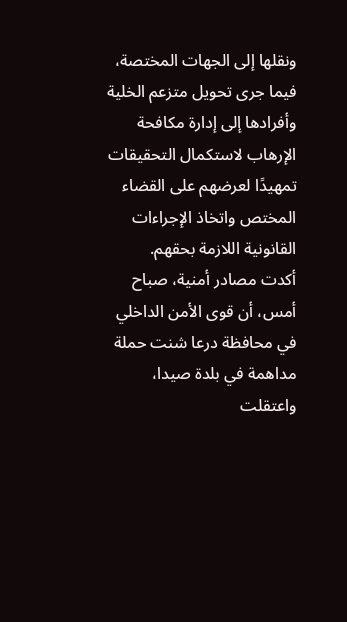ونقلها إلى الجهات المختصة، فيما جرى تحويل متزعم الخلية وأفرادها إلى إدارة مكافحة الإرهاب لاستكمال التحقيقات تمهيدًا لعرضهم على القضاء المختص واتخاذ الإجراءات القانونية اللازمة بحقهم.
أكدت مصادر أمنية، صباح أمس، أن قوى الأمن الداخلي في محافظة درعا شنت حملة مداهمة في بلدة صيدا، واعتقلت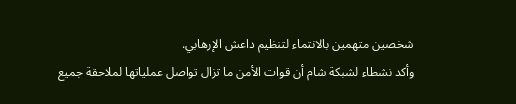شخصين متهمين بالانتماء لتنظيم داعش الإرهابي.
وأكد نشطاء لشبكة شام أن قوات الأمن ما تزال تواصل عملياتها لملاحقة جميع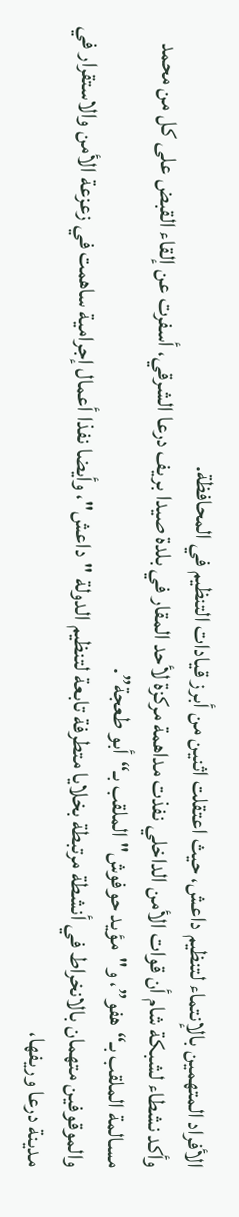الأفراد المتهمين بالإنتماء لتنظيم داعش، حيث اعتقلت اثنين من أبرز قيادات التنظيم في المحافظة.
وأكد نشطاء لشبكة شام أن قوات الأمن الداخلي نفذت مداهمة مركزة لأحد المقار في بلدة صيدا بريف درعا الشرقي، أسفرت عن إلقاء القبض على كل من محمد مسالمة الملقب بـ“هفو”، و"مؤيد حوفوش" الملقب بـ“أبو طعجة”.
والموقوفين متهمان بالانخراط في أنشطة مرتبطة بخلايا متطرفة تابعة لتنظيم الدولة "داعش"، وأيضا نفذا أعمال إجرامية ساهمت في زعزعة الأمن والاستقرار في مدينة درعا وريفها،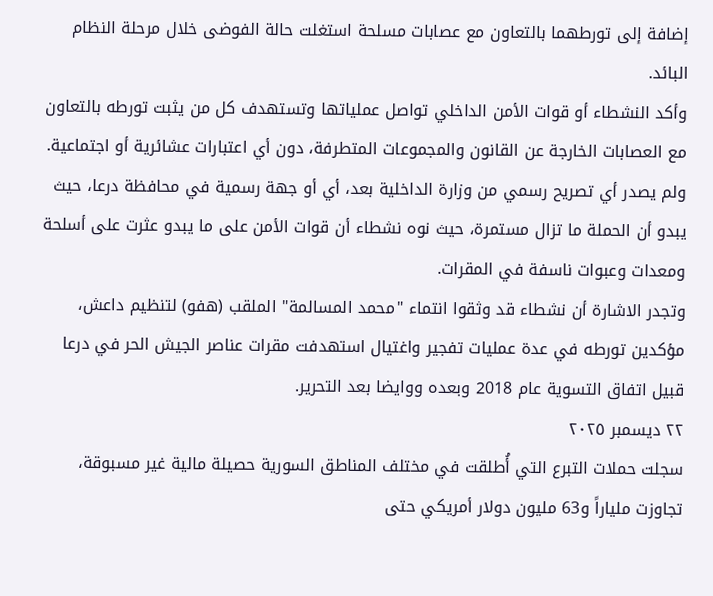إضافة إلى تورطهما بالتعاون مع عصابات مسلحة استغلت حالة الفوضى خلال مرحلة النظام البائد.
وأكد النشطاء أو قوات الأمن الداخلي تواصل عملياتها وتستهدف كل من يثبت تورطه بالتعاون مع العصابات الخارجة عن القانون والمجموعات المتطرفة، دون أي اعتبارات عشائرية أو اجتماعية.
ولم يصدر أي تصريح رسمي من وزارة الداخلية بعد، أي أو جهة رسمية في محافظة درعا، حيث يبدو أن الحملة ما تزال مستمرة، حيث نوه نشطاء أن قوات الأمن على ما يبدو عثرت على أسلحة ومعدات وعبوات ناسفة في المقرات.
وتجدر الاشارة أن نشطاء قد وثقوا انتماء "محمد المسالمة" الملقب (هفو) لتنظيم داعش، مؤكدين تورطه في عدة عمليات تفجير واغتيال استهدفت مقرات عناصر الجيش الحر في درعا قبيل اتفاق التسوية عام 2018 وبعده ووايضا بعد التحرير.
٢٢ ديسمبر ٢٠٢٥
سجلت حملات التبرع التي أُطلقت في مختلف المناطق السورية حصيلة مالية غير مسبوقة، تجاوزت ملياراً و63 مليون دولار أمريكي حتى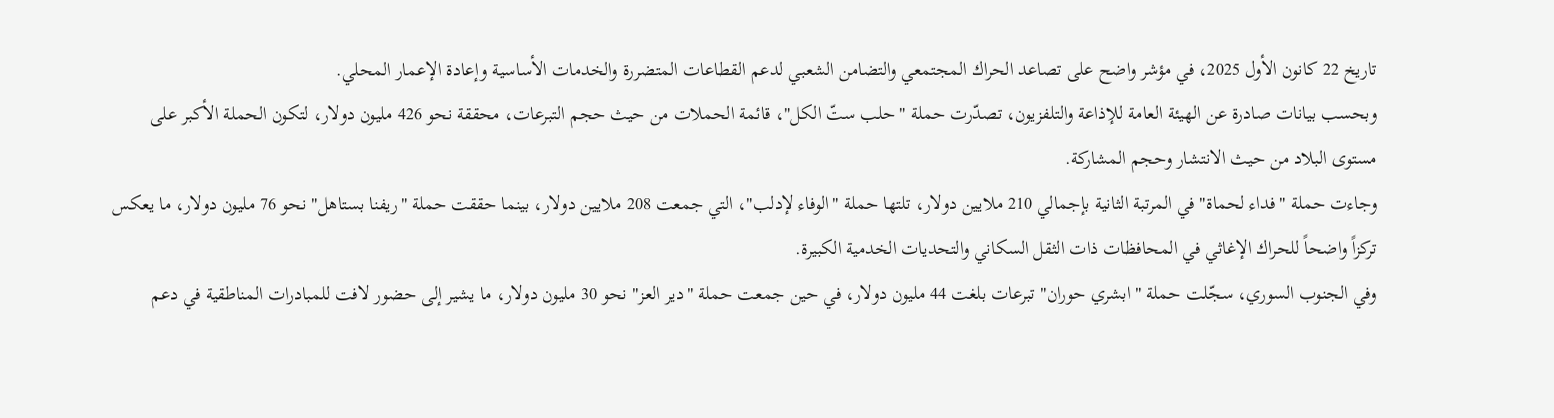تاريخ 22 كانون الأول 2025، في مؤشر واضح على تصاعد الحراك المجتمعي والتضامن الشعبي لدعم القطاعات المتضررة والخدمات الأساسية وإعادة الإعمار المحلي.
وبحسب بيانات صادرة عن الهيئة العامة للإذاعة والتلفزيون، تصدّرت حملة "حلب ستّ الكل"، قائمة الحملات من حيث حجم التبرعات، محققة نحو 426 مليون دولار، لتكون الحملة الأكبر على مستوى البلاد من حيث الانتشار وحجم المشاركة.
وجاءت حملة "فداء لحماة" في المرتبة الثانية بإجمالي 210 ملايين دولار، تلتها حملة "الوفاء لإدلب"، التي جمعت 208 ملايين دولار، بينما حققت حملة "ريفنا بستاهل" نحو 76 مليون دولار، ما يعكس تركزاً واضحاً للحراك الإغاثي في المحافظات ذات الثقل السكاني والتحديات الخدمية الكبيرة.
وفي الجنوب السوري، سجّلت حملة "ابشري حوران" تبرعات بلغت 44 مليون دولار، في حين جمعت حملة "دير العز" نحو 30 مليون دولار، ما يشير إلى حضور لافت للمبادرات المناطقية في دعم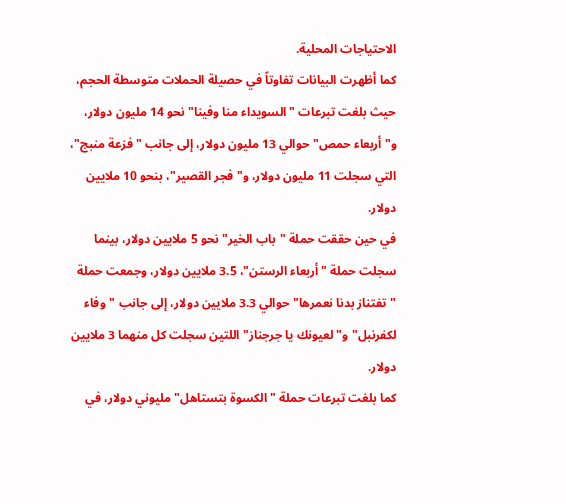الاحتياجات المحلية.
كما أظهرت البيانات تفاوتاً في حصيلة الحملات متوسطة الحجم، حيث بلغت تبرعات "السويداء منا وفينا" نحو 14 مليون دولار، و"أربعاء حمص" حوالي 13 مليون دولار، إلى جانب "فزعة منبج"، التي سجلت 11 مليون دولار، و"فجر القصير"، بنحو 10 ملايين دولار.
في حين حققت حملة "باب الخير" نحو 5 ملايين دولار، بينما سجلت حملة "أربعاء الرستن"، 3.5 ملايين دولار، وجمعت حملة "تفتناز بدنا نعمرها" حوالي 3.3 ملايين دولار، إلى جانب "وفاء لكفرنبل" و"لعيونك يا جرجناز" اللتين سجلت كل منهما 3 ملايين دولار.
كما بلغت تبرعات حملة "الكسوة بتستاهل" مليوني دولار، في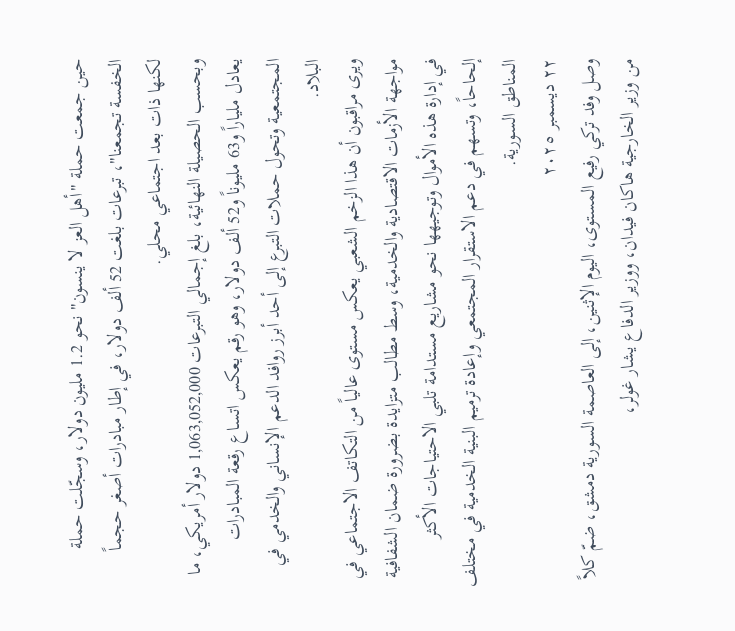حين جمعت حملة "أهل العز لا ينسون" نحو 1.2 مليون دولار، وسجّلت حملة الخفسة تجمعنا"، تبرعات بلغت 52 ألف دولار، في إطار مبادرات أصغر حجماً لكنها ذات بعد اجتماعي محلي.
وبحسب الحصيلة النهائية، بلغ إجمالي التبرعات 1,063,052,000 دولار أمريكي، ما يعادل ملياراً و63 مليوناً و52 ألف دولار، وهو رقم يعكس اتساع رقعة المبادرات المجتمعية وتحول حملات التبرع إلى أحد أبرز روافد الدعم الإنساني والخدمي في البلاد.
ويرى مراقبون أن هذا الزخم الشعبي يعكس مستوى عالياً من التكاتف الاجتماعي في مواجهة الأزمات الاقتصادية والخدمية، وسط مطالب متزايدة بضرورة ضمان الشفافية في إدارة هذه الأموال وتوجيهها نحو مشاريع مستدامة تلبي الاحتياجات الأكثر إلحاحاً، وتسهم في دعم الاستقرار المجتمعي وإعادة ترميم البنية الخدمية في مختلف المناطق السورية.
٢٢ ديسمبر ٢٠٢٥
وصل وفد تركي رفيع المستوى، اليوم الإثنين، إلى العاصمة السورية دمشق، ضمّ كلاً من وزير الخارجية هاكان فيدان، ووزير الدفاع يشار غولر،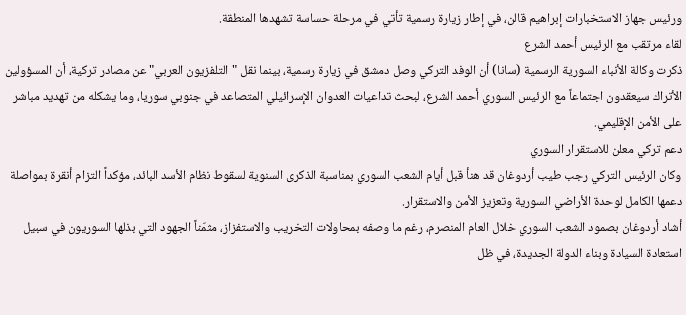ورئيس جهاز الاستخبارات إبراهيم قالن، في إطار زيارة رسمية تأتي في مرحلة حساسة تشهدها المنطقة.
لقاء مرتقب مع الرئيس أحمد الشرع
ذكرت وكالة الأنباء السورية الرسمية (سانا) أن الوفد التركي وصل دمشق في زيارة رسمية، بينما نقل "التلفزيون العربي" عن مصادر تركية، أن المسؤولين الأتراك سيعقدون اجتماعاً مع الرئيس السوري أحمد الشرع، لبحث تداعيات العدوان الإسرائيلي المتصاعد في جنوبي سوريا، وما يشكله من تهديد مباشر على الأمن الإقليمي.
دعم تركي معلن للاستقرار السوري
وكان الرئيس التركي رجب طيب أردوغان قد هنأ قبل أيام الشعب السوري بمناسبة الذكرى السنوية لسقوط نظام الأسد البائد، مؤكداً التزام أنقرة بمواصلة دعمها الكامل لوحدة الأراضي السورية وتعزيز الأمن والاستقرار.
أشاد أردوغان بصمود الشعب السوري خلال العام المنصرم، رغم ما وصفه بمحاولات التخريب والاستفزاز، مثمّناً الجهود التي بذلها السوريون في سبيل استعادة السيادة وبناء الدولة الجديدة، في ظل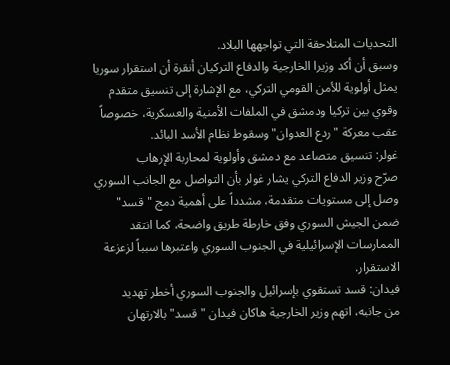التحديات المتلاحقة التي تواجهها البلاد.
وسبق أن أكد وزيرا الخارجية والدفاع التركيان أنقرة أن استقرار سوريا يمثل أولوية للأمن القومي التركي، مع الإشارة إلى تنسيق متقدم وقوي بين تركيا ودمشق في الملفات الأمنية والعسكرية، خصوصاً عقب معركة "ردع العدوان" وسقوط نظام الأسد البائد.
غولر: تنسيق متصاعد مع دمشق وأولوية لمحاربة الإرهاب
صرّح وزير الدفاع التركي يشار غولر بأن التواصل مع الجانب السوري وصل إلى مستويات متقدمة، مشدداً على أهمية دمج "قسد" ضمن الجيش السوري وفق خارطة طريق واضحة، كما انتقد الممارسات الإسرائيلية في الجنوب السوري واعتبرها سبباً لزعزعة الاستقرار.
فيدان: قسد تستقوي بإسرائيل والجنوب السوري أخطر تهديد
من جانبه، اتهم وزير الخارجية هاكان فيدان "قسد" بالارتهان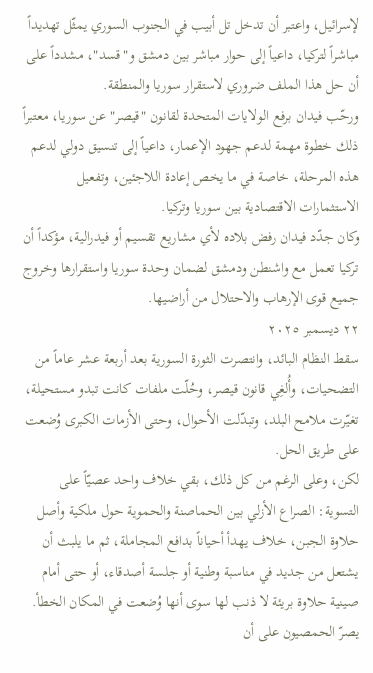لإسرائيل، واعتبر أن تدخل تل أبيب في الجنوب السوري يمثّل تهديداً مباشراً لتركيا، داعياً إلى حوار مباشر بين دمشق و"قسد"، مشدداً على أن حل هذا الملف ضروري لاستقرار سوريا والمنطقة.
ورحّب فيدان برفع الولايات المتحدة لقانون "قيصر" عن سوريا، معتبراً ذلك خطوة مهمة لدعم جهود الإعمار، داعياً إلى تنسيق دولي لدعم هذه المرحلة، خاصة في ما يخص إعادة اللاجئين، وتفعيل الاستثمارات الاقتصادية بين سوريا وتركيا.
وكان جدّد فيدان رفض بلاده لأي مشاريع تقسيم أو فيدرالية، مؤكداً أن تركيا تعمل مع واشنطن ودمشق لضمان وحدة سوريا واستقرارها وخروج جميع قوى الإرهاب والاحتلال من أراضيها.
٢٢ ديسمبر ٢٠٢٥
سقط النظام البائد، وانتصرت الثورة السورية بعد أربعة عشر عاماً من التضحيات، وأُلغِي قانون قيصر، وحُلّت ملفات كانت تبدو مستحيلة، تغيّرت ملامح البلد، وتبدّلت الأحوال، وحتى الأزمات الكبرى وُضعت على طريق الحل.
لكن، وعلى الرغم من كل ذلك، بقي خلاف واحد عصيّاً على التسوية: الصراع الأزلي بين الحماصنة والحموية حول ملكية وأصل حلاوة الجبن، خلاف يهدأ أحياناً بدافع المجاملة، ثم ما يلبث أن يشتعل من جديد في مناسبة وطنية أو جلسة أصدقاء، أو حتى أمام صينية حلاوة بريئة لا ذنب لها سوى أنها وُضعت في المكان الخطأ.
يصرّ الحمصيون على أن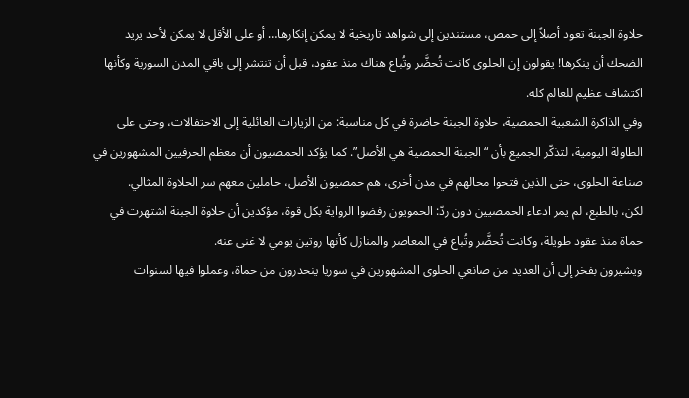حلاوة الجبنة تعود أصلاً إلى حمص، مستندين إلى شواهد تاريخية لا يمكن إنكارها… أو على الأقل لا يمكن لأحد يريد الضحك أن ينكرها! يقولون إن الحلوى كانت تُحضَّر وتُباع هناك منذ عقود، قبل أن تنتشر إلى باقي المدن السورية وكأنها اكتشاف عظيم للعالم كله.
وفي الذاكرة الشعبية الحمصية، حلاوة الجبنة حاضرة في كل مناسبة: من الزيارات العائلية إلى الاحتفالات، وحتى على الطاولة اليومية، لتذكّر الجميع بأن “الجبنة الحمصية هي الأصل”. كما يؤكد الحمصيون أن معظم الحرفيين المشهورين في صناعة الحلوى، حتى الذين فتحوا محالهم في مدن أخرى، هم حمصيون الأصل، حاملين معهم سر الحلاوة المثالي.
لكن، بالطبع، لم يمر ادعاء الحمصيين دون ردّ: الحمويون رفضوا الرواية بكل قوة، مؤكدين أن حلاوة الجبنة اشتهرت في حماة منذ عقود طويلة، وكانت تُحضَّر وتُباع في المعاصر والمنازل كأنها روتين يومي لا غنى عنه.
ويشيرون بفخر إلى أن العديد من صانعي الحلوى المشهورين في سوريا ينحدرون من حماة، وعملوا فيها لسنوات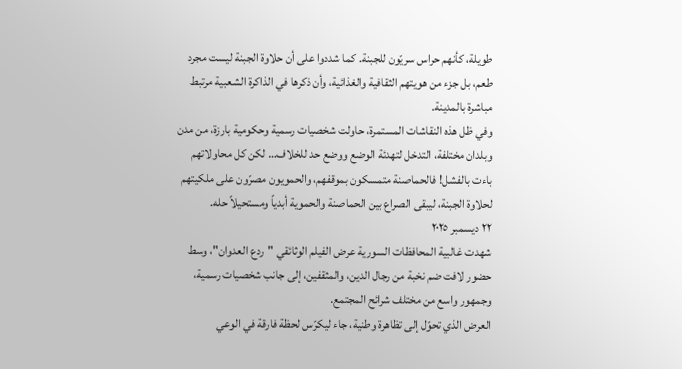طويلة، كأنهم حراس سريّون للجبنة. كما شددوا على أن حلاوة الجبنة ليست مجرد طعم، بل جزء من هويتهم الثقافية والغذائية، وأن ذكرها في الذاكرة الشعبية مرتبط مباشرة بالمدينة.
وفي ظل هذه النقاشات المستمرة، حاولت شخصيات رسمية وحكومية بارزة، من مدن وبلدان مختلفة، التدخل لتهدئة الوضع ووضع حد للخلاف… لكن كل محاولاتهم باءت بالفشل! فالحماصنة متمسكون بموقفهم، والحمويون مصرّون على ملكيتهم لحلاوة الجبنة، ليبقى الصراع بين الحماصنة والحموية أبدياً ومستحيلاً حله.
٢٢ ديسمبر ٢٠٢٥
شهدت غالبية المحافظات السورية عرض الفيلم الوثائقي "ردع العدوان"، وسط حضور لافت ضم نخبة من رجال الدين، والمثقفين، إلى جانب شخصيات رسمية، وجمهور واسع من مختلف شرائح المجتمع.
العرض الذي تحوّل إلى تظاهرة وطنية، جاء ليكرّس لحظة فارقة في الوعي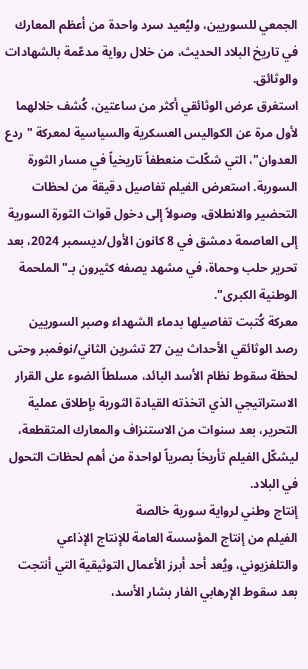الجمعي للسوريين، وليُعيد سرد واحدة من أعظم المعارك في تاريخ البلاد الحديث، من خلال رواية مدعّمة بالشهادات والوثائق.
استغرق عرض الوثائقي أكثر من ساعتين، كُشف خلالهما لأول مرة عن الكواليس العسكرية والسياسية لمعركة "ردع العدوان"، التي شكّلت منعطفاً تاريخياً في مسار الثورة السورية. استعرض الفيلم تفاصيل دقيقة من لحظات التحضير والانطلاق، وصولاً إلى دخول قوات الثورة السورية إلى العاصمة دمشق في 8 كانون الأول/ديسمبر 2024، بعد تحرير حلب وحماة، في مشهد يصفه كثيرون بـ"الملحمة الوطنية الكبرى".
معركة كُتبت تفاصيلها بدماء الشهداء وصبر السوريين
رصد الوثائقي الأحداث بين 27 تشرين الثاني/نوفمبر وحتى لحظة سقوط نظام الأسد البائد، مسلطاً الضوء على القرار الاستراتيجي الذي اتخذته القيادة الثورية بإطلاق عملية التحرير، بعد سنوات من الاستنزاف والمعارك المتقطعة، ليشكّل الفيلم تأريخاً بصرياً لواحدة من أهم لحظات التحول في البلاد.
إنتاج وطني لرواية سورية خالصة
الفيلم من إنتاج المؤسسة العامة للإنتاج الإذاعي والتلفزيوني، ويُعد أحد أبرز الأعمال التوثيقية التي أنتجت بعد سقوط الإرهابي الفار بشار الأسد،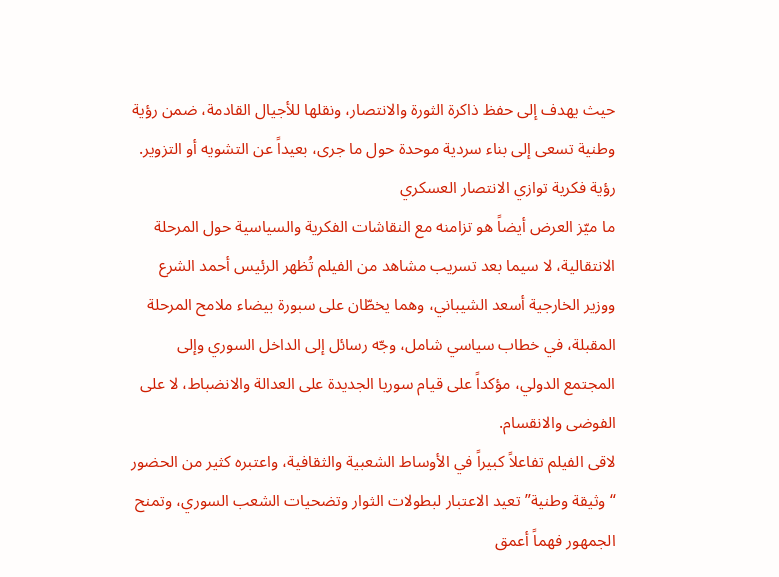حيث يهدف إلى حفظ ذاكرة الثورة والانتصار، ونقلها للأجيال القادمة، ضمن رؤية وطنية تسعى إلى بناء سردية موحدة حول ما جرى، بعيداً عن التشويه أو التزوير.
رؤية فكرية توازي الانتصار العسكري
ما ميّز العرض أيضاً هو تزامنه مع النقاشات الفكرية والسياسية حول المرحلة الانتقالية، لا سيما بعد تسريب مشاهد من الفيلم تُظهر الرئيس أحمد الشرع ووزير الخارجية أسعد الشيباني، وهما يخطّان على سبورة بيضاء ملامح المرحلة المقبلة، في خطاب سياسي شامل، وجّه رسائل إلى الداخل السوري وإلى المجتمع الدولي، مؤكداً على قيام سوريا الجديدة على العدالة والانضباط، لا على الفوضى والانقسام.
لاقى الفيلم تفاعلاً كبيراً في الأوساط الشعبية والثقافية، واعتبره كثير من الحضور “وثيقة وطنية” تعيد الاعتبار لبطولات الثوار وتضحيات الشعب السوري، وتمنح الجمهور فهماً أعمق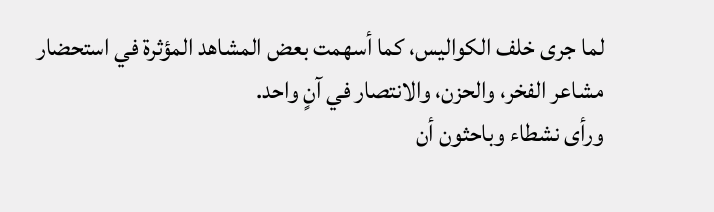لما جرى خلف الكواليس، كما أسهمت بعض المشاهد المؤثرة في استحضار مشاعر الفخر، والحزن، والانتصار في آنٍ واحد.
ورأى نشطاء وباحثون أن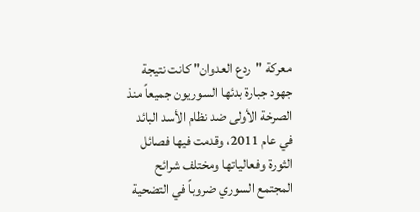معركة "ردع العدوان" كانت نتيجة جهود جبارة بدئها السوريون جميعاً منذ الصرخة الأولى ضد نظام الأسد البائد في عام 2011، وقدمت فيها فصائل الثورة وفعالياتها ومختلف شرائح المجتمع السوري ضروباً في التضحية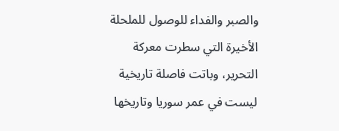والصبر والفداء للوصول للملحلة الأخيرة التي سطرت معركة التحرير، وباتت فاصلة تاريخية ليست في عمر سوريا وتاريخها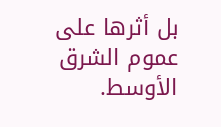بل أثرها على عموم الشرق الأوسط.